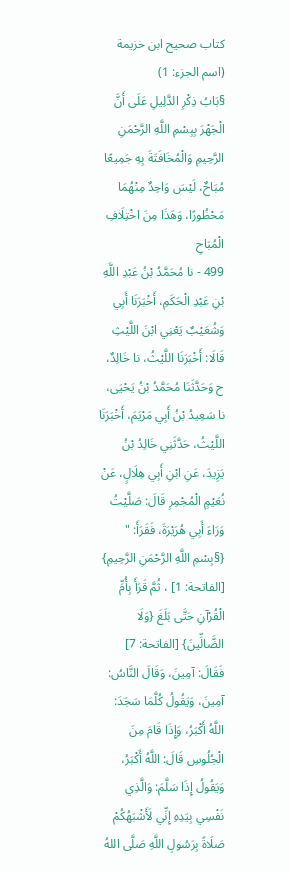كتاب صحيح ابن خزيمة (اسم الجزء: 1)
§بَابُ ذِكْرِ الدَّلِيلِ عَلَى أَنَّ الْجَهْرَ بِبِسْمِ اللَّهِ الرَّحْمَنِ الرَّحِيمِ وَالْمُخَافَتَةَ بِهِ جَمِيعًا مُبَاحٌ، لَيْسَ وَاحِدٌ مِنْهُمَا مَحْظُورًا، وَهَذَا مِنَ اخْتِلَافِ الْمُبَاحِ
499 - نا مُحَمَّدُ بْنُ عَبْدِ اللَّهِ بْنِ عَبْدِ الْحَكَمِ، أَخْبَرَنَا أَبِي وَشُعَيْبٌ يَعْنِي ابْنَ اللَّيْثِ قَالَا: أَخْبَرَنَا اللَّيْثُ، نا خَالِدٌ، ح وَحَدَّثَنَا مُحَمَّدُ بْنُ يَحْيَى، نا سَعِيدُ بْنُ أَبِي مَرْيَمَ، أَخْبَرَنَا اللَّيْثُ، حَدَّثَنِي خَالِدُ بْنُ يَزِيدَ، عَنِ ابْنِ أَبِي هِلَالٍ، عَنْ نُعَيْمٍ الْمُجْمِرِ قَالَ: صَلَّيْتُ وَرَاءَ أَبِي هُرَيْرَةَ، فَقَرَأَ: " {§بِسْمِ اللَّهِ الرَّحْمَنِ الرَّحِيمِ} [الفاتحة: 1] ، ثُمَّ قَرَأَ بِأُمِّ الْقُرْآنِ حَتَّى بَلَغَ {وَلَا الضَّالِّينَ} [الفاتحة: 7] فَقَالَ: آمِينَ، وَقَالَ النَّاسُ: آمِينَ، وَيَقُولُ كُلَّمَا سَجَدَ: اللَّهُ أَكْبَرُ، وَإِذَا قَامَ مِنَ الْجُلُوسِ قَالَ: اللَّهُ أَكْبَرُ، وَيَقُولُ إِذَا سَلَّمَ: وَالَّذِي نَفْسِي بِيَدِهِ إِنِّي لَأَشْبَهُكُمْ صَلَاةً بِرَسُولِ اللَّهِ صَلَّى اللهُ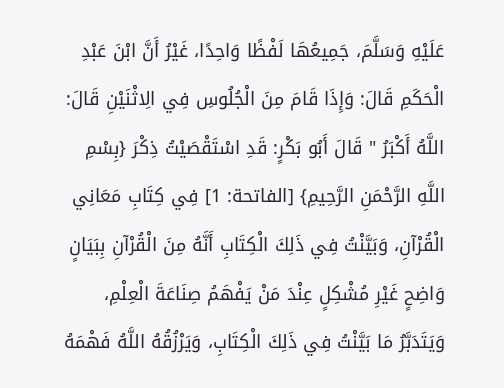عَلَيْهِ وَسَلَّمَ، جَمِيعُهَا لَفْظًا وَاحِدًا، غَيْرُ أَنَّ ابْنَ عَبْدِ الْحَكَمِ قَالَ: وَإِذَا قَامَ مِنَ الْجُلُوسِ فِي الِاثْنَيْنِ قَالَ: اللَّهُ أَكْبَرُ " قَالَ أَبُو بَكْرٍ: قَدِ اسْتَقْصَيْتُ ذِكْرَ {بِسْمِ اللَّهِ الرَّحْمَنِ الرَّحِيمِ} [الفاتحة: 1] فِي كِتَابِ مَعَانِي الْقُرْآنِ، وَبَيَّنْتُ فِي ذَلِكَ الْكِتَابِ أَنَّهُ مِنَ الْقُرْآنِ بِبَيَانٍ وَاضِحٍ غَيْرِ مُشْكِلٍ عِنْدَ مَنْ يَفْهَمُ صِنَاعَةَ الْعِلْمِ، وَيَتَدَبَّرُ مَا بَيَّنْتُ فِي ذَلِكَ الْكِتَابِ، وَيَرْزُقُهُ اللَّهُ فَهْمَهُ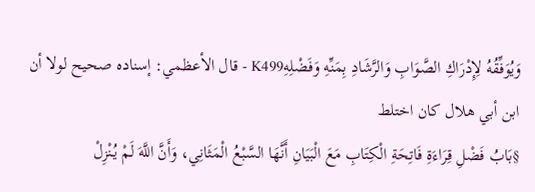وَيُوَفِّقُهُ لِإِدْرَاكِ الصَّوَابِ وَالرَّشَادِ بِمَنِّهِ وَفَضْلِهِK499 - قال الأعظمي: إسناده صحيح لولا أن ابن أبي هلال كان اختلط
§بَابُ فَضْلِ قِرَاءَةِ فَاتِحَةِ الْكِتَابِ مَعَ الْبَيَانِ أَنَّهَا السَّبْعُ الْمَثَانِي، وَأَنَّ اللَّهَ لَمْ يُنْزِلْ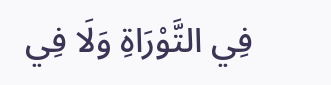فِي التَّوْرَاةِ وَلَا فِي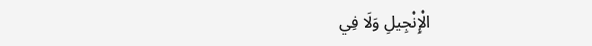الْإِنْجِيلِ وَلَا فِي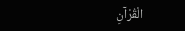الْقُرْآنِ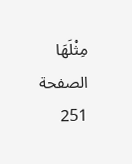مِثْلَهَا
الصفحة 251